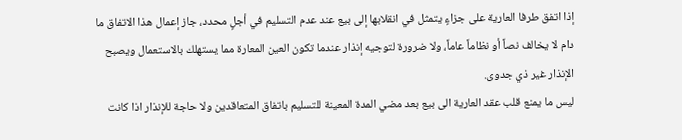إذا اتفق طرفا العارية على جزاءٍ يتمثل في انقلابها إلى بيع عند عدم التسليم في أجلٍ محدد، جاز إعمال هذا الاتفاق ما دام لا يخالف نصاً أو نظاماً عاماً، ولا ضرورة لتوجيه إنذار عندما تكون العين المعارة مما يستهلك بالاستعمال ويصبح الإنذار غير ذي جدوى.
ليس ما يمنع قلب عقد العارية الى بيع بعد مضي المدة المعينة للتسليم باتفاق المتعاقدين ولا حاجة للإنذار اذا كانت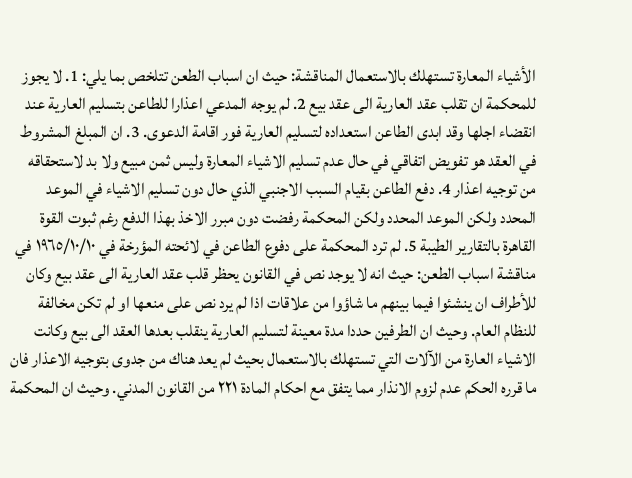الأشياء المعارة تستهلك بالاستعمال المناقشة: حيث ان اسباب الطعن تتلخص بما يلي: 1. لا يجوز للمحكمة ان تقلب عقد العارية الى عقد بيع 2. لم يوجه المدعي اعذارا للطاعن بتسليم العارية عند انقضاء اجلها وقد ابدى الطاعن استعداده لتسليم العارية فور اقامة الدعوى. 3. ان المبلغ المشروط في العقد هو تفويض اتفاقي في حال عدم تسليم الاشياء المعارة وليس ثمن مبيع ولا بد لاستحقاقه من توجيه اعذار 4. دفع الطاعن بقيام السبب الاجنبي الذي حال دون تسليم الاشياء في الموعد المحدد ولكن الموعد المحدد ولكن المحكمة رفضت دون مبرر الاخذ بهذا الدفع رغم ثبوت القوة القاهرة بالتقارير الطيبة 5. لم ترد المحكمة على دفوع الطاعن في لائحته المؤرخة في ١٩٦٥/١٠/١٠ في مناقشة اسباب الطعن: حيث انه لا يوجد نص في القانون يحظر قلب عقد العارية الى عقد بيع وكان للأطراف ان ينشئوا فيما بينهم ما شاؤوا من علاقات اذا لم يرد نص على منعها او لم تكن مخالفة للنظام العام. وحيث ان الطرفين حددا مدة معينة لتسليم العارية ينقلب بعدها العقد الى بيع وكانت الاشياء العارة من الآلات التي تستهلك بالاستعمال بحيث لم يعد هناك من جدوى بتوجيه الاعذار فان ما قرره الحكم عدم لزوم الانذار مما يتفق مع احكام المادة ۲۲۱ من القانون المدني. وحيث ان المحكمة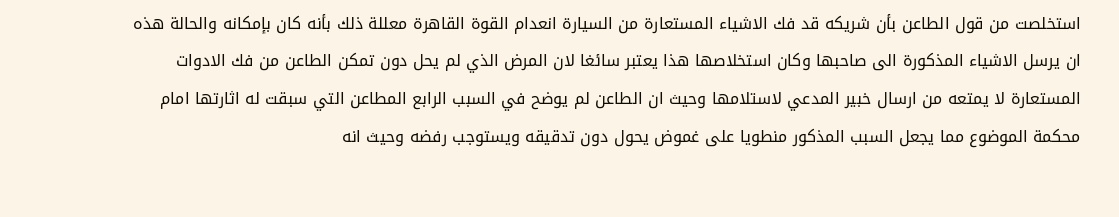استخلصت من قول الطاعن بأن شريكه قد فك الاشياء المستعارة من السيارة انعدام القوة القاهرة معللة ذلك بأنه كان بإمكانه والحالة هذه ان يرسل الاشياء المذكورة الى صاحبها وكان استخلاصها هذا يعتبر سائغا لان المرض الذي لم يحل دون تمكن الطاعن من فك الادوات المستعارة لا يمتعه من ارسال خبير المدعي لاستلامها وحيث ان الطاعن لم يوضح في السبب الرابع المطاعن التي سبقت له اثارتها امام محكمة الموضوع مما يجعل السبب المذكور منطويا على غموض يحول دون تدقيقه ويستوجب رفضه وحيث انه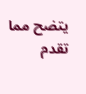يتضح مما تقدم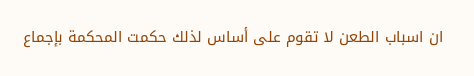ان اسباب الطعن لا تقوم على أساس لذلك حكمت المحكمة بإجماع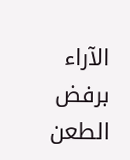الآراء برفض الطعن